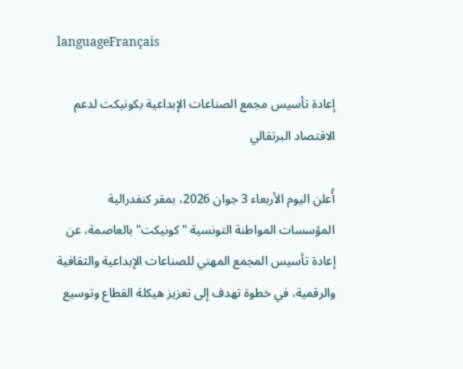languageFrançais

إعادة تأسيس مجمع الصناعات الإبداعية بكونيكت لدعم الاقتصاد البرتقالي

أُعلن اليوم الأربعاء 3 جوان 2026، بمقر كنفدرالية المؤسسات المواطنة التونسية "كونيكت" بالعاصمة، عن إعادة تأسيس المجمع المهني للصناعات الإبداعية والثقافية والرقمية، في خطوة تهدف إلى تعزيز هيكلة القطاع وتوسيع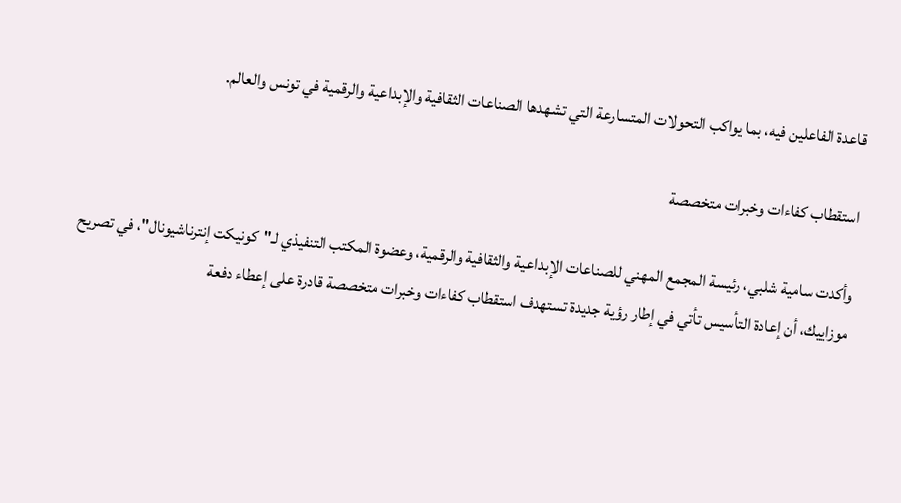قاعدة الفاعلين فيه، بما يواكب التحولات المتسارعة التي تشهدها الصناعات الثقافية والإبداعية والرقمية في تونس والعالم.

استقطاب كفاءات وخبرات متخصصة

وأكدت سامية شلبي، رئيسة المجمع المهني للصناعات الإبداعية والثقافية والرقمية، وعضوة المكتب التنفيذي لـ"كونيكت إنترناشيونال"، في تصريح موزاييك، أن إعادة التأسيس تأتي في إطار رؤية جديدة تستهدف استقطاب كفاءات وخبرات متخصصة قادرة على إعطاء دفعة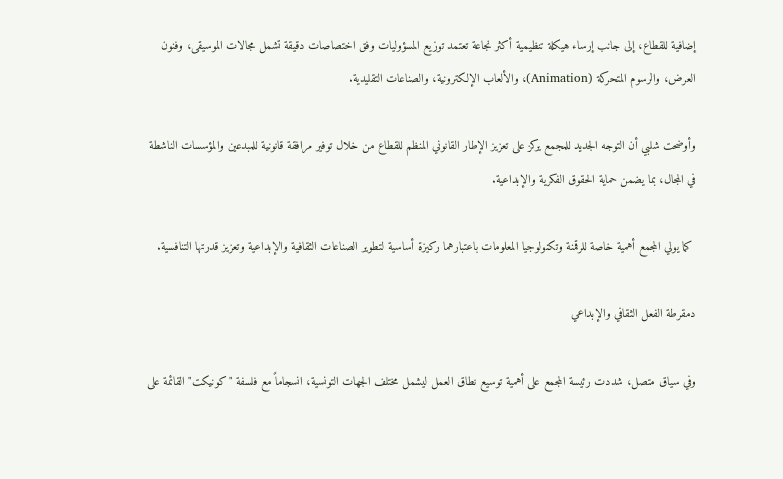إضافية للقطاع، إلى جانب إرساء هيكلة تنظيمية أكثر نجاعة تعتمد توزيع المسؤوليات وفق اختصاصات دقيقة تشمل مجالات الموسيقى، وفنون العرض، والرسوم المتحركة (Animation)، والألعاب الإلكترونية، والصناعات التقليدية.

وأوضحت شلبي أن التوجه الجديد للمجمع يركز على تعزيز الإطار القانوني المنظم للقطاع من خلال توفير مرافقة قانونية للمبدعين والمؤسسات الناشطة في المجال، بما يضمن حماية الحقوق الفكرية والإبداعية.

 كما يولي المجمع أهمية خاصة للرقمنة وتكنولوجيا المعلومات باعتبارهما ركيزة أساسية لتطوير الصناعات الثقافية والإبداعية وتعزيز قدرتها التنافسية.

دمقرطة الفعل الثقافي والإبداعي

وفي سياق متصل، شددت رئيسة المجمع على أهمية توسيع نطاق العمل ليشمل مختلف الجهات التونسية، انسجاماً مع فلسفة "كونيكت" القائمة على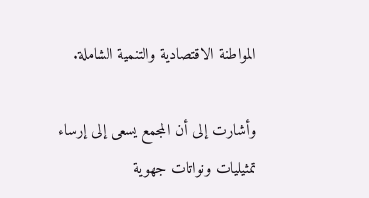المواطنة الاقتصادية والتنمية الشاملة.

وأشارت إلى أن المجمع يسعى إلى إرساء تمثيليات ونواتات جهوية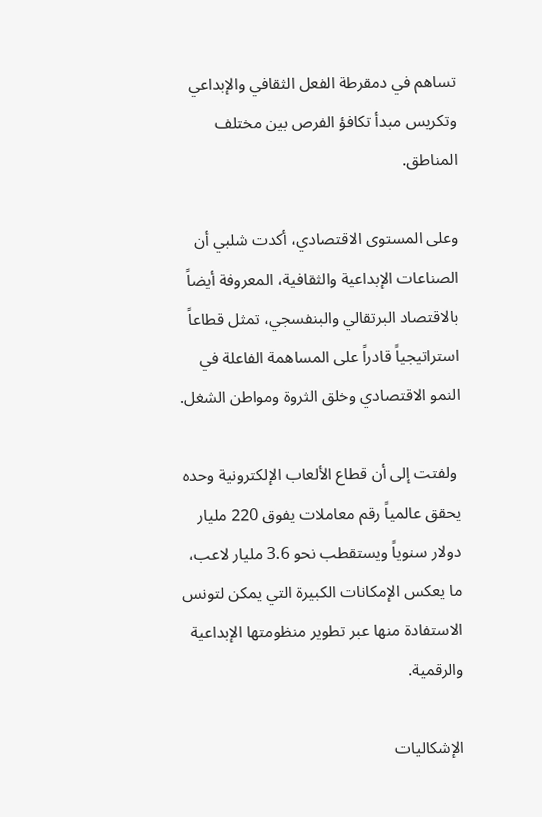تساهم في دمقرطة الفعل الثقافي والإبداعي وتكريس مبدأ تكافؤ الفرص بين مختلف المناطق.

وعلى المستوى الاقتصادي، أكدت شلبي أن الصناعات الإبداعية والثقافية، المعروفة أيضاً بالاقتصاد البرتقالي والبنفسجي، تمثل قطاعاً استراتيجياً قادراً على المساهمة الفاعلة في النمو الاقتصادي وخلق الثروة ومواطن الشغل.

 ولفتت إلى أن قطاع الألعاب الإلكترونية وحده يحقق عالمياً رقم معاملات يفوق 220 مليار دولار سنوياً ويستقطب نحو 3.6 مليار لاعب، ما يعكس الإمكانات الكبيرة التي يمكن لتونس الاستفادة منها عبر تطوير منظومتها الإبداعية والرقمية.

الإشكاليات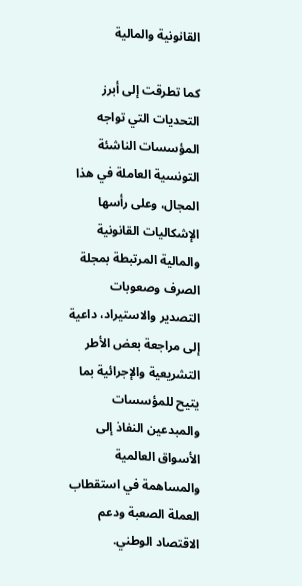القانونية والمالية

كما تطرقت إلى أبرز التحديات التي تواجه المؤسسات الناشئة التونسية العاملة في هذا المجال، وعلى رأسها الإشكاليات القانونية والمالية المرتبطة بمجلة الصرف وصعوبات التصدير والاستيراد، داعية إلى مراجعة بعض الأطر التشريعية والإجرائية بما يتيح للمؤسسات والمبدعين النفاذ إلى الأسواق العالمية والمساهمة في استقطاب العملة الصعبة ودعم الاقتصاد الوطني.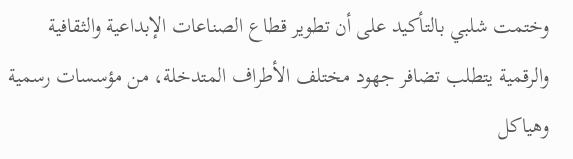وختمت شلبي بالتأكيد على أن تطوير قطاع الصناعات الإبداعية والثقافية والرقمية يتطلب تضافر جهود مختلف الأطراف المتدخلة، من مؤسسات رسمية وهياكل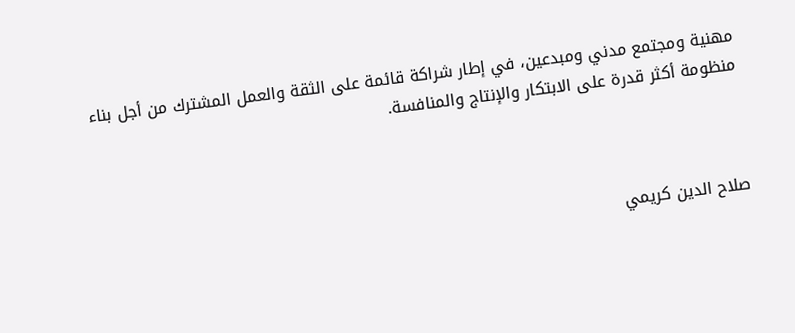مهنية ومجتمع مدني ومبدعين، في إطار شراكة قائمة على الثقة والعمل المشترك من أجل بناء منظومة أكثر قدرة على الابتكار والإنتاج والمنافسة.



صلاح الدين كريمي